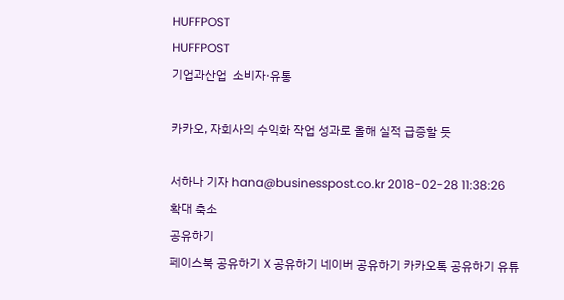HUFFPOST
HUFFPOST
기업과산업  소비자·유통

카카오, 자회사의 수익화 작업 성과로 올해 실적 급증할 듯

서하나 기자 hana@businesspost.co.kr 2018-02-28 11:38:26
확대 축소
공유하기
페이스북 공유하기 X 공유하기 네이버 공유하기 카카오톡 공유하기 유튜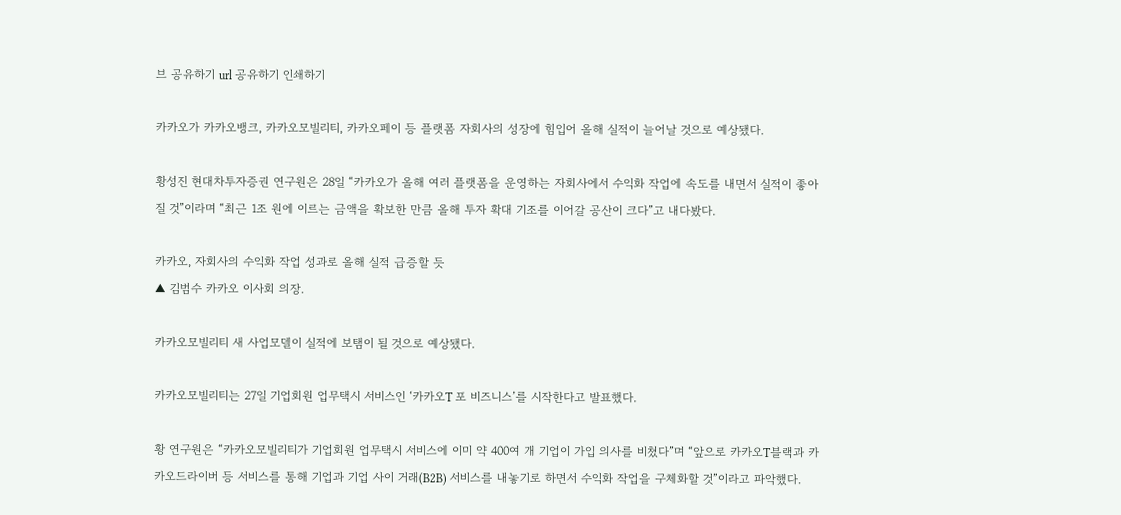브 공유하기 url 공유하기 인쇄하기

카카오가 카카오뱅크, 카카오모빌리티, 카카오페이 등 플랫폼 자회사의 성장에 힘입어 올해 실적이 늘어날 것으로 예상됐다.

황성진 현대차투자증권 연구원은 28일 “카카오가 올해 여러 플랫폼을 운영하는 자회사에서 수익화 작업에 속도를 내면서 실적이 좋아질 것”이라며 “최근 1조 원에 이르는 금액을 확보한 만큼 올해 투자 확대 기조를 이어갈 공산이 크다”고 내다봤다.

카카오, 자회사의 수익화 작업 성과로 올해 실적 급증할 듯
▲ 김범수 카카오 이사회 의장.

카카오모빌리티 새 사업모델이 실적에 보탬이 될 것으로 예상됐다.

카카오모빌리티는 27일 기업회원 업무택시 서비스인 ‘카카오T 포 비즈니스’를 시작한다고 발표했다.

황 연구원은 “카카오모빌리티가 기업회원 업무택시 서비스에 이미 약 400여 개 기업이 가입 의사를 비쳤다”며 “앞으로 카카오T블랙과 카카오드라이버 등 서비스를 통해 기업과 기업 사이 거래(B2B) 서비스를 내놓기로 하면서 수익화 작업을 구체화할 것”이라고 파악했다.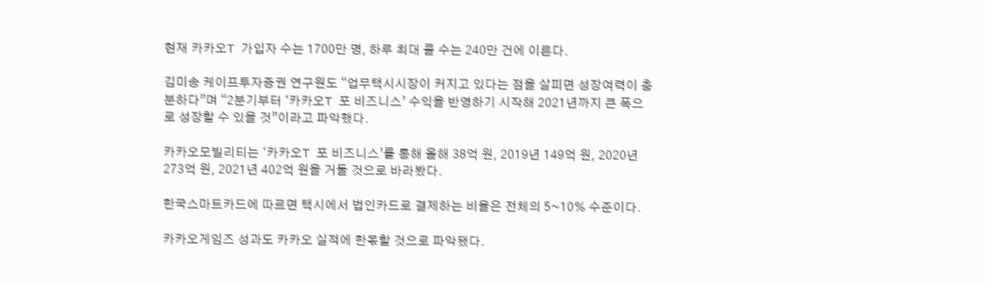현재 카카오T 가입자 수는 1700만 명, 하루 최대 콜 수는 240만 건에 이른다.

김미송 케이프투자증권 연구원도 “업무택시시장이 커지고 있다는 점을 살피면 성장여력이 충분하다”며 “2분기부터 ‘카카오T 포 비즈니스’ 수익을 반영하기 시작해 2021년까지 큰 폭으로 성장할 수 있을 것”이라고 파악했다.

카카오모빌리티는 ‘카카오T 포 비즈니스’를 통해 올해 38억 원, 2019년 149억 원, 2020년 273억 원, 2021년 402억 원을 거둘 것으로 바라봤다.

한국스마트카드에 따르면 택시에서 법인카드로 결제하는 비율은 전체의 5~10% 수준이다.

카카오게임즈 성과도 카카오 실적에 한몫할 것으로 파악됐다.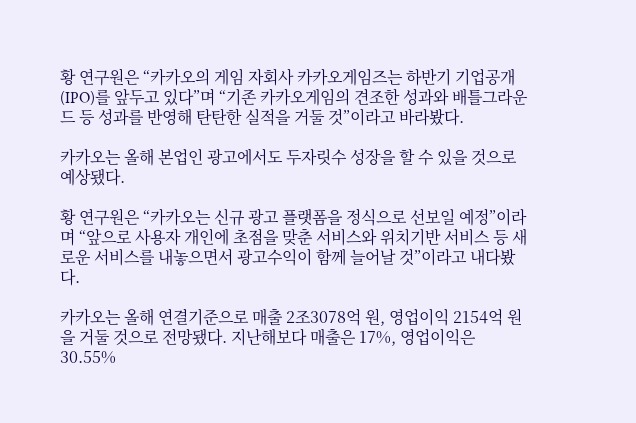황 연구원은 “카카오의 게임 자회사 카카오게임즈는 하반기 기업공개(IPO)를 앞두고 있다”며 “기존 카카오게임의 견조한 성과와 배틀그라운드 등 성과를 반영해 탄탄한 실적을 거둘 것”이라고 바라봤다.

카카오는 올해 본업인 광고에서도 두자릿수 성장을 할 수 있을 것으로 예상됐다.

황 연구원은 “카카오는 신규 광고 플랫폼을 정식으로 선보일 예정”이라며 “앞으로 사용자 개인에 초점을 맞춘 서비스와 위치기반 서비스 등 새로운 서비스를 내놓으면서 광고수익이 함께 늘어날 것”이라고 내다봤다.

카카오는 올해 연결기준으로 매출 2조3078억 원, 영업이익 2154억 원을 거둘 것으로 전망됐다. 지난해보다 매출은 17%, 영업이익은 30.55%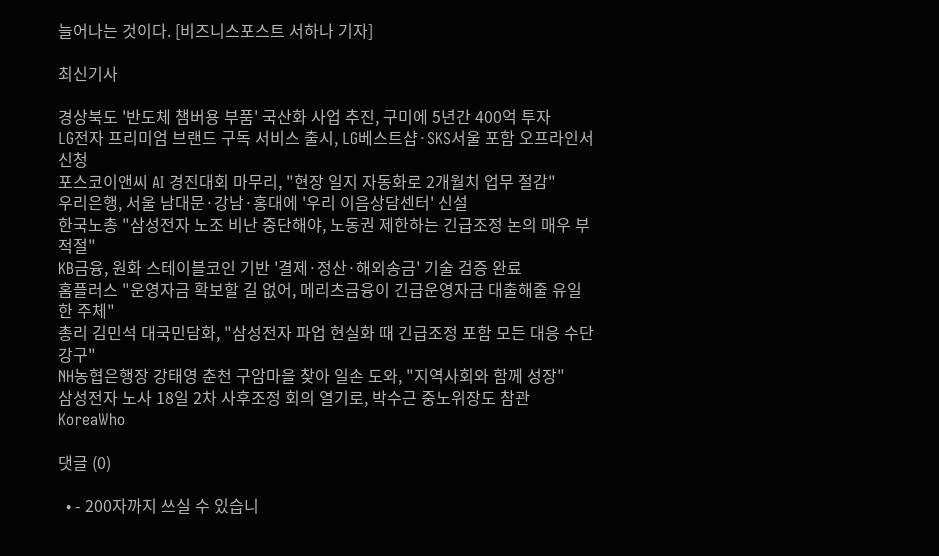늘어나는 것이다. [비즈니스포스트 서하나 기자]

최신기사

경상북도 '반도체 챔버용 부품' 국산화 사업 추진, 구미에 5년간 400억 투자
LG전자 프리미엄 브랜드 구독 서비스 출시, LG베스트샵·SKS서울 포함 오프라인서 신청
포스코이앤씨 AI 경진대회 마무리, "현장 일지 자동화로 2개월치 업무 절감"
우리은행, 서울 남대문·강남·홍대에 '우리 이음상담센터' 신설
한국노총 "삼성전자 노조 비난 중단해야, 노동권 제한하는 긴급조정 논의 매우 부적절"
KB금융, 원화 스테이블코인 기반 '결제·정산·해외송금' 기술 검증 완료
홈플러스 "운영자금 확보할 길 없어, 메리츠금융이 긴급운영자금 대출해줄 유일한 주체"
총리 김민석 대국민담화, "삼성전자 파업 현실화 때 긴급조정 포함 모든 대응 수단 강구"
NH농협은행장 강태영 춘천 구암마을 찾아 일손 도와, "지역사회와 함께 성장"
삼성전자 노사 18일 2차 사후조정 회의 열기로, 박수근 중노위장도 참관
KoreaWho

댓글 (0)

  • - 200자까지 쓰실 수 있습니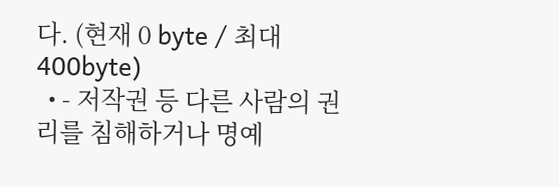다. (현재 0 byte / 최대 400byte)
  • - 저작권 등 다른 사람의 권리를 침해하거나 명예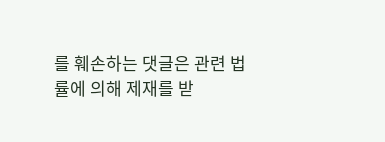를 훼손하는 댓글은 관련 법률에 의해 제재를 받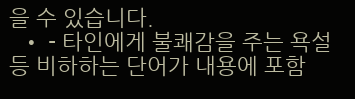을 수 있습니다.
  • - 타인에게 불쾌감을 주는 욕설 등 비하하는 단어가 내용에 포함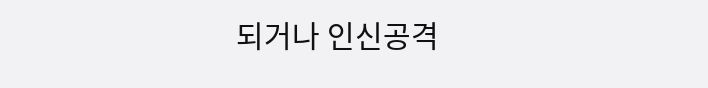되거나 인신공격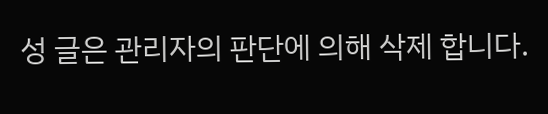성 글은 관리자의 판단에 의해 삭제 합니다.